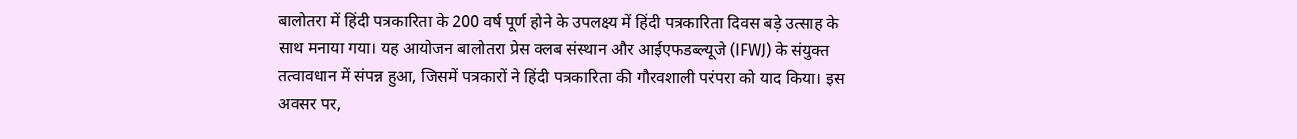बालोतरा में हिंदी पत्रकारिता के 200 वर्ष पूर्ण होने के उपलक्ष्य में हिंदी पत्रकारिता दिवस बड़े उत्साह के साथ मनाया गया। यह आयोजन बालोतरा प्रेस क्लब संस्थान और आईएफडब्ल्यूजे (IFWJ) के संयुक्त तत्वावधान में संपन्न हुआ, जिसमें पत्रकारों ने हिंदी पत्रकारिता की गौरवशाली परंपरा को याद किया। इस अवसर पर,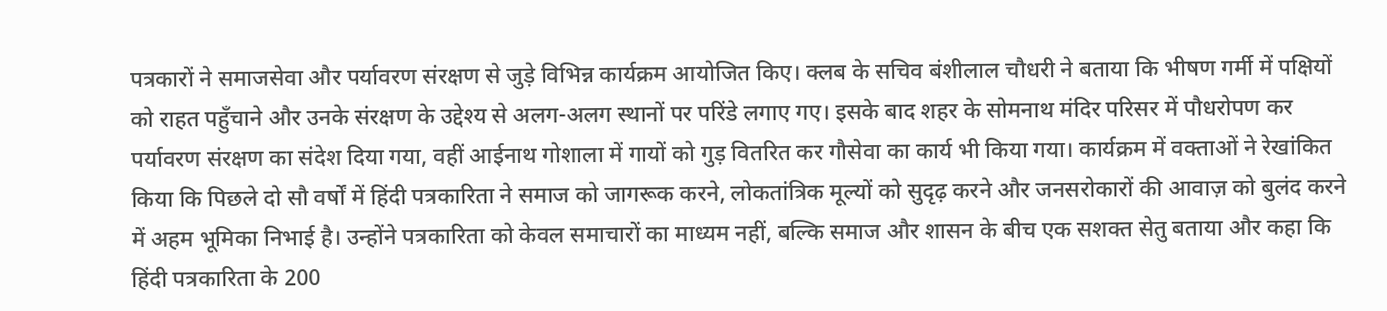पत्रकारों ने समाजसेवा और पर्यावरण संरक्षण से जुड़े विभिन्न कार्यक्रम आयोजित किए। क्लब के सचिव बंशीलाल चौधरी ने बताया कि भीषण गर्मी में पक्षियों को राहत पहुँचाने और उनके संरक्षण के उद्देश्य से अलग-अलग स्थानों पर परिंडे लगाए गए। इसके बाद शहर के सोमनाथ मंदिर परिसर में पौधरोपण कर पर्यावरण संरक्षण का संदेश दिया गया, वहीं आईनाथ गोशाला में गायों को गुड़ वितरित कर गौसेवा का कार्य भी किया गया। कार्यक्रम में वक्ताओं ने रेखांकित किया कि पिछले दो सौ वर्षों में हिंदी पत्रकारिता ने समाज को जागरूक करने, लोकतांत्रिक मूल्यों को सुदृढ़ करने और जनसरोकारों की आवाज़ को बुलंद करने में अहम भूमिका निभाई है। उन्होंने पत्रकारिता को केवल समाचारों का माध्यम नहीं, बल्कि समाज और शासन के बीच एक सशक्त सेतु बताया और कहा कि हिंदी पत्रकारिता के 200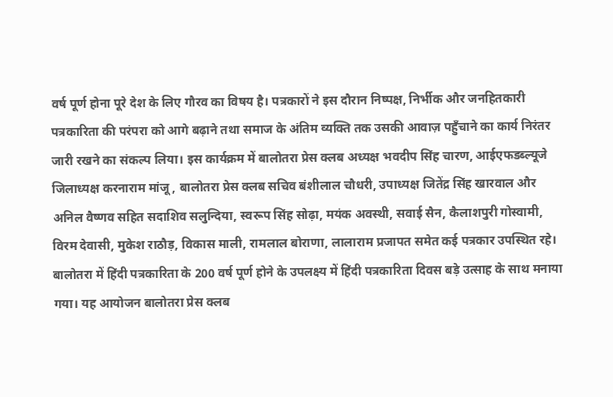वर्ष पूर्ण होना पूरे देश के लिए गौरव का विषय है। पत्रकारों ने इस दौरान निष्पक्ष, निर्भीक और जनहितकारी पत्रकारिता की परंपरा को आगे बढ़ाने तथा समाज के अंतिम व्यक्ति तक उसकी आवाज़ पहुँचाने का कार्य निरंतर जारी रखने का संकल्प लिया। इस कार्यक्रम में बालोतरा प्रेस क्लब अध्यक्ष भवदीप सिंह चारण, आईएफडब्ल्यूजे जिलाध्यक्ष करनाराम मांजू, बालोतरा प्रेस क्लब सचिव बंशीलाल चौधरी, उपाध्यक्ष जितेंद्र सिंह खारवाल और अनिल वैष्णव सहित सदाशिव सलुन्दिया, स्वरूप सिंह सोढ़ा, मयंक अवस्थी, सवाई सैन, कैलाशपुरी गोस्वामी, विरम देवासी, मुकेश राठौड़, विकास माली, रामलाल बोराणा, लालाराम प्रजापत समेत कई पत्रकार उपस्थित रहे।
बालोतरा में हिंदी पत्रकारिता के 200 वर्ष पूर्ण होने के उपलक्ष्य में हिंदी पत्रकारिता दिवस बड़े उत्साह के साथ मनाया गया। यह आयोजन बालोतरा प्रेस क्लब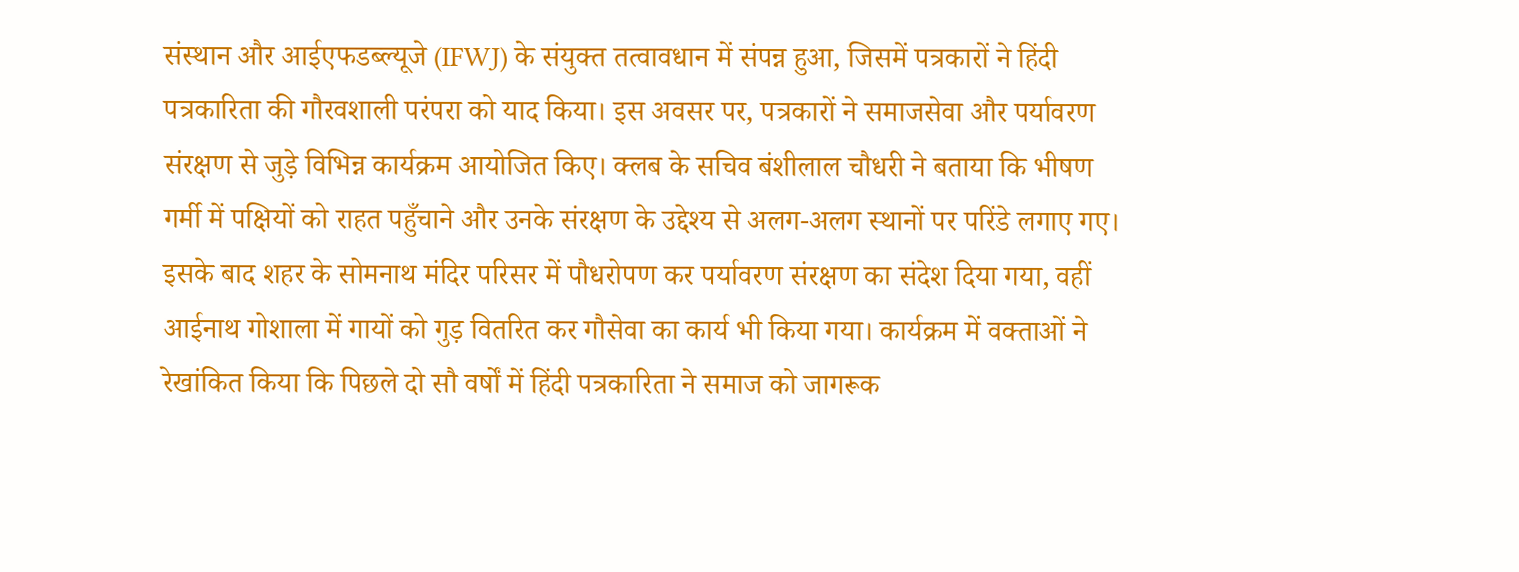संस्थान और आईएफडब्ल्यूजे (IFWJ) के संयुक्त तत्वावधान में संपन्न हुआ, जिसमें पत्रकारों ने हिंदी पत्रकारिता की गौरवशाली परंपरा को याद किया। इस अवसर पर, पत्रकारों ने समाजसेवा और पर्यावरण संरक्षण से जुड़े विभिन्न कार्यक्रम आयोजित किए। क्लब के सचिव बंशीलाल चौधरी ने बताया कि भीषण गर्मी में पक्षियों को राहत पहुँचाने और उनके संरक्षण के उद्देश्य से अलग-अलग स्थानों पर परिंडे लगाए गए। इसके बाद शहर के सोमनाथ मंदिर परिसर में पौधरोपण कर पर्यावरण संरक्षण का संदेश दिया गया, वहीं आईनाथ गोशाला में गायों को गुड़ वितरित कर गौसेवा का कार्य भी किया गया। कार्यक्रम में वक्ताओं ने रेखांकित किया कि पिछले दो सौ वर्षों में हिंदी पत्रकारिता ने समाज को जागरूक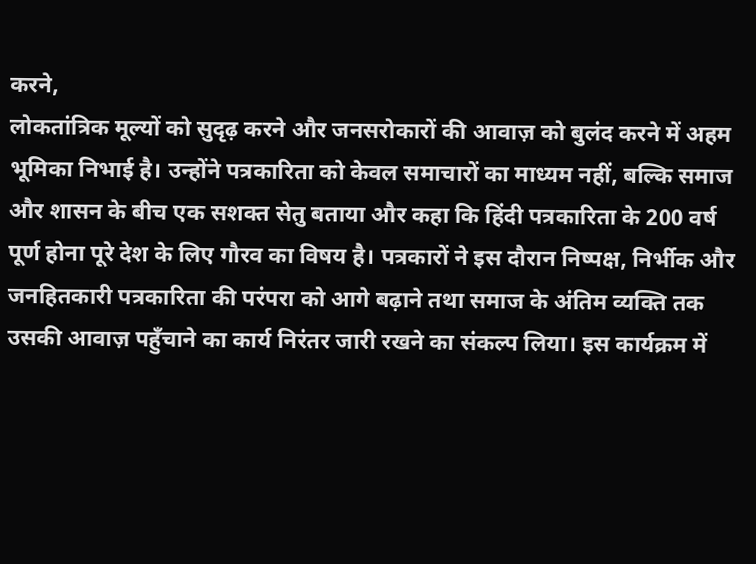करने,
लोकतांत्रिक मूल्यों को सुदृढ़ करने और जनसरोकारों की आवाज़ को बुलंद करने में अहम भूमिका निभाई है। उन्होंने पत्रकारिता को केवल समाचारों का माध्यम नहीं, बल्कि समाज और शासन के बीच एक सशक्त सेतु बताया और कहा कि हिंदी पत्रकारिता के 200 वर्ष पूर्ण होना पूरे देश के लिए गौरव का विषय है। पत्रकारों ने इस दौरान निष्पक्ष, निर्भीक और जनहितकारी पत्रकारिता की परंपरा को आगे बढ़ाने तथा समाज के अंतिम व्यक्ति तक उसकी आवाज़ पहुँचाने का कार्य निरंतर जारी रखने का संकल्प लिया। इस कार्यक्रम में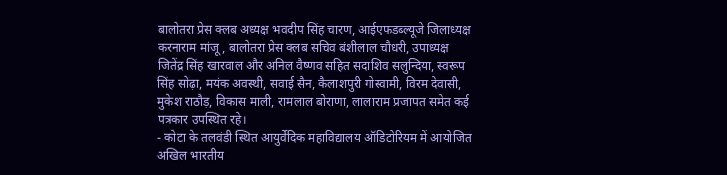बालोतरा प्रेस क्लब अध्यक्ष भवदीप सिंह चारण, आईएफडब्ल्यूजे जिलाध्यक्ष करनाराम मांजू, बालोतरा प्रेस क्लब सचिव बंशीलाल चौधरी, उपाध्यक्ष जितेंद्र सिंह खारवाल और अनिल वैष्णव सहित सदाशिव सलुन्दिया, स्वरूप सिंह सोढ़ा, मयंक अवस्थी, सवाई सैन, कैलाशपुरी गोस्वामी, विरम देवासी, मुकेश राठौड़, विकास माली, रामलाल बोराणा, लालाराम प्रजापत समेत कई पत्रकार उपस्थित रहे।
- कोटा के तलवंडी स्थित आयुर्वेदिक महाविद्यालय ऑडिटोरियम में आयोजित अखिल भारतीय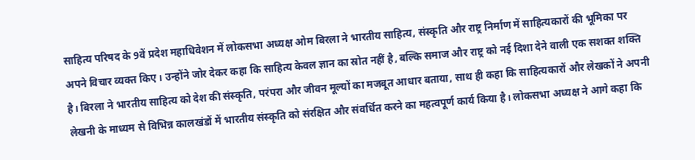साहित्य परिषद के 9वें प्रदेश महाधिवेशन में लोकसभा अध्यक्ष ओम बिरला ने भारतीय साहित्य, संस्कृति और राष्ट्र निर्माण में साहित्यकारों की भूमिका पर अपने विचार व्यक्त किए। उन्होंने जोर देकर कहा कि साहित्य केवल ज्ञान का स्रोत नहीं है, बल्कि समाज और राष्ट्र को नई दिशा देने वाली एक सशक्त शक्ति है। बिरला ने भारतीय साहित्य को देश की संस्कृति, परंपरा और जीवन मूल्यों का मजबूत आधार बताया, साथ ही कहा कि साहित्यकारों और लेखकों ने अपनी लेखनी के माध्यम से विभिन्न कालखंडों में भारतीय संस्कृति को संरक्षित और संवर्धित करने का महत्वपूर्ण कार्य किया है। लोकसभा अध्यक्ष ने आगे कहा कि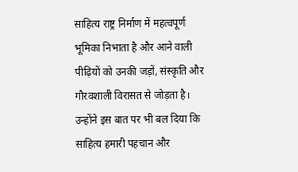साहित्य राष्ट्र निर्माण में महत्वपूर्ण भूमिका निभाता है और आने वाली पीढ़ियों को उनकी जड़ों, संस्कृति और गौरवशाली विरासत से जोड़ता है। उन्होंने इस बात पर भी बल दिया कि साहित्य हमारी पहचान और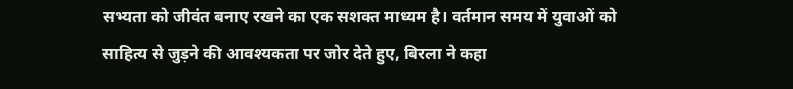सभ्यता को जीवंत बनाए रखने का एक सशक्त माध्यम है। वर्तमान समय में युवाओं को साहित्य से जुड़ने की आवश्यकता पर जोर देते हुए, बिरला ने कहा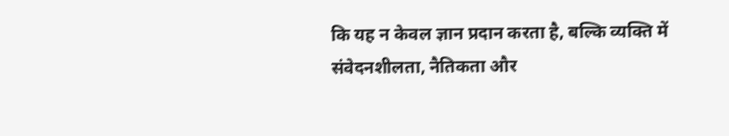कि यह न केवल ज्ञान प्रदान करता है, बल्कि व्यक्ति में संवेदनशीलता, नैतिकता और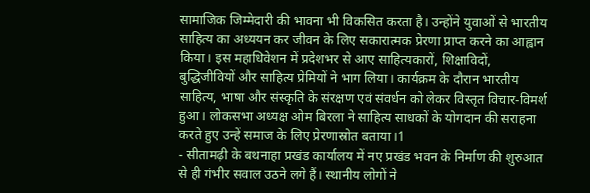सामाजिक जिम्मेदारी की भावना भी विकसित करता है। उन्होंने युवाओं से भारतीय साहित्य का अध्ययन कर जीवन के लिए सकारात्मक प्रेरणा प्राप्त करने का आह्वान किया। इस महाधिवेशन में प्रदेशभर से आए साहित्यकारों, शिक्षाविदों, बुद्धिजीवियों और साहित्य प्रेमियों ने भाग लिया। कार्यक्रम के दौरान भारतीय साहित्य, भाषा और संस्कृति के संरक्षण एवं संवर्धन को लेकर विस्तृत विचार-विमर्श हुआ। लोकसभा अध्यक्ष ओम बिरला ने साहित्य साधकों के योगदान की सराहना करते हुए उन्हें समाज के लिए प्रेरणास्रोत बताया।1
- सीतामढ़ी के बथनाहा प्रखंड कार्यालय में नए प्रखंड भवन के निर्माण की शुरुआत से ही गंभीर सवाल उठने लगे हैं। स्थानीय लोगों ने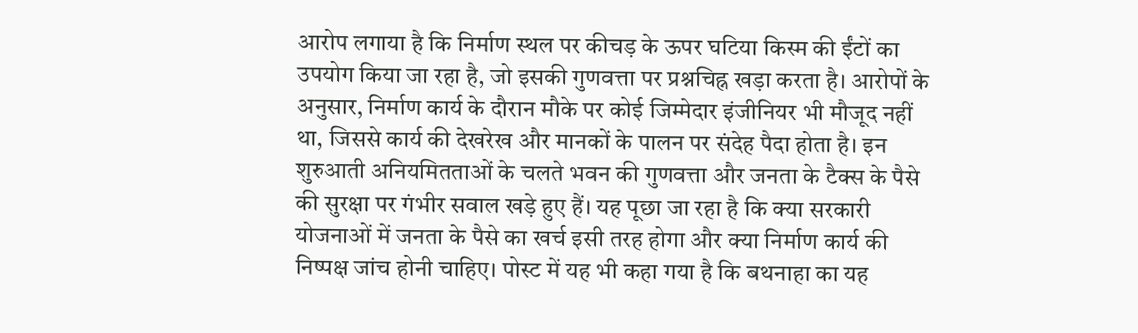आरोप लगाया है कि निर्माण स्थल पर कीचड़ के ऊपर घटिया किस्म की ईंटों का उपयोग किया जा रहा है, जो इसकी गुणवत्ता पर प्रश्नचिह्न खड़ा करता है। आरोपों के अनुसार, निर्माण कार्य के दौरान मौके पर कोई जिम्मेदार इंजीनियर भी मौजूद नहीं था, जिससे कार्य की देखरेख और मानकों के पालन पर संदेह पैदा होता है। इन शुरुआती अनियमितताओं के चलते भवन की गुणवत्ता और जनता के टैक्स के पैसे की सुरक्षा पर गंभीर सवाल खड़े हुए हैं। यह पूछा जा रहा है कि क्या सरकारी योजनाओं में जनता के पैसे का खर्च इसी तरह होगा और क्या निर्माण कार्य की निष्पक्ष जांच होनी चाहिए। पोस्ट में यह भी कहा गया है कि बथनाहा का यह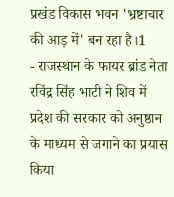प्रखंड विकास भवन 'भ्रष्टाचार की आड़ में' बन रहा है।1
- राजस्थान के फायर ब्रांड नेता रविंद्र सिंह भाटी ने शिव में प्रदेश की सरकार को अनुष्ठान के माध्यम से जगाने का प्रयास किया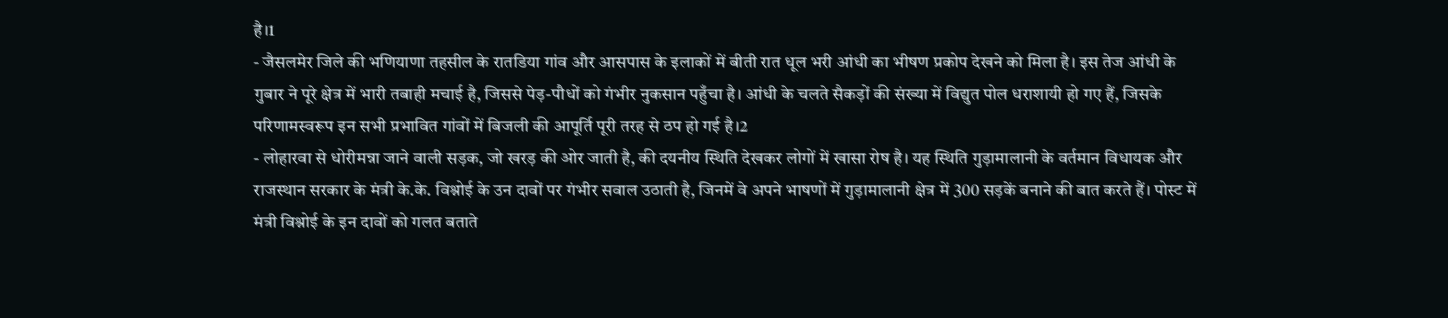है।1
- जैसलमेर जिले की भणियाणा तहसील के रातडिया गांव और आसपास के इलाकों में बीती रात धूल भरी आंधी का भीषण प्रकोप देखने को मिला है। इस तेज आंधी के गुबार ने पूरे क्षेत्र में भारी तबाही मचाई है, जिससे पेड़-पौधों को गंभीर नुकसान पहुँचा है। आंधी के चलते सैकड़ों की संख्या में विद्युत पोल धराशायी हो गए हैं, जिसके परिणामस्वरूप इन सभी प्रभावित गांवों में बिजली की आपूर्ति पूरी तरह से ठप हो गई है।2
- लोहारवा से धोरीमन्ना जाने वाली सड़क, जो खरड़ की ओर जाती है, की दयनीय स्थिति देखकर लोगों में खासा रोष है। यह स्थिति गुड़ामालानी के वर्तमान विधायक और राजस्थान सरकार के मंत्री के.के. विश्नोई के उन दावों पर गंभीर सवाल उठाती है, जिनमें वे अपने भाषणों में गुड़ामालानी क्षेत्र में 300 सड़कें बनाने की बात करते हैं। पोस्ट में मंत्री विश्नोई के इन दावों को गलत बताते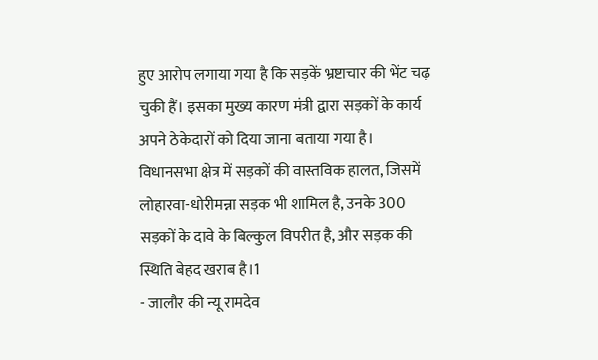हुए आरोप लगाया गया है कि सड़कें भ्रष्टाचार की भेंट चढ़ चुकी हैं। इसका मुख्य कारण मंत्री द्वारा सड़कों के कार्य अपने ठेकेदारों को दिया जाना बताया गया है। विधानसभा क्षेत्र में सड़कों की वास्तविक हालत, जिसमें लोहारवा-धोरीमन्ना सड़क भी शामिल है, उनके 300 सड़कों के दावे के बिल्कुल विपरीत है, और सड़क की स्थिति बेहद खराब है।1
- जालौर की न्यू रामदेव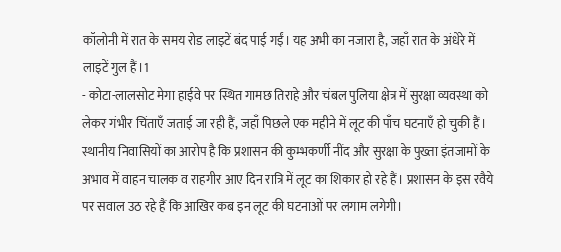कॉलोनी में रात के समय रोड लाइटें बंद पाई गईं। यह अभी का नजारा है, जहाँ रात के अंधेरे में लाइटें गुल हैं।1
- कोटा-लालसोट मेगा हाईवे पर स्थित गामछ तिराहे और चंबल पुलिया क्षेत्र में सुरक्षा व्यवस्था को लेकर गंभीर चिंताएँ जताई जा रही हैं, जहाँ पिछले एक महीने में लूट की पाँच घटनाएँ हो चुकी हैं। स्थानीय निवासियों का आरोप है कि प्रशासन की कुम्भकर्णी नींद और सुरक्षा के पुख्ता इंतजामों के अभाव में वाहन चालक व राहगीर आए दिन रात्रि में लूट का शिकार हो रहे हैं। प्रशासन के इस रवैये पर सवाल उठ रहे हैं कि आखिर कब इन लूट की घटनाओं पर लगाम लगेगी।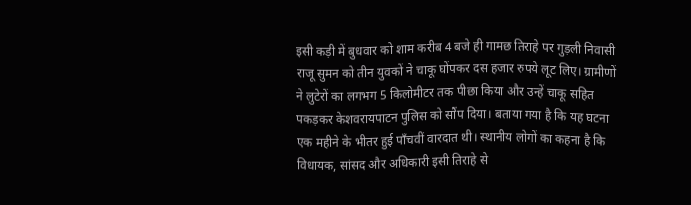इसी कड़ी में बुधवार को शाम करीब 4 बजे ही गामछ तिराहे पर गुड़ली निवासी राजू सुमन को तीन युवकों ने चाकू घोंपकर दस हजार रुपये लूट लिए। ग्रामीणों ने लुटेरों का लगभग 5 किलोमीटर तक पीछा किया और उन्हें चाकू सहित पकड़कर केशवरायपाटन पुलिस को सौंप दिया। बताया गया है कि यह घटना एक महीने के भीतर हुई पाँचवीं वारदात थी। स्थानीय लोगों का कहना है कि विधायक, सांसद और अधिकारी इसी तिराहे से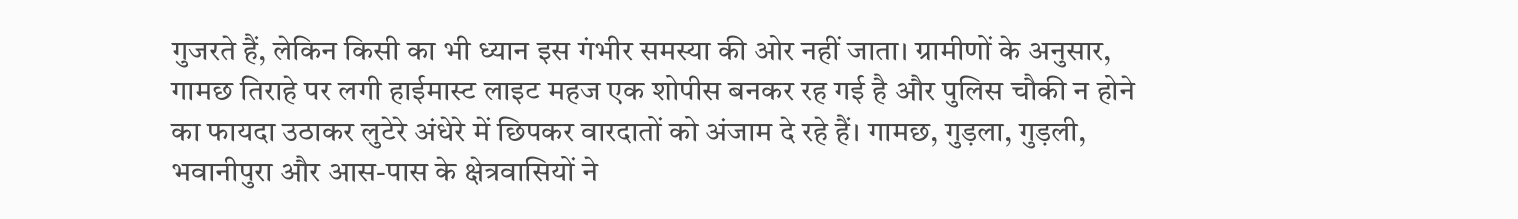गुजरते हैं, लेकिन किसी का भी ध्यान इस गंभीर समस्या की ओर नहीं जाता। ग्रामीणों के अनुसार, गामछ तिराहे पर लगी हाईमास्ट लाइट महज एक शोपीस बनकर रह गई है और पुलिस चौकी न होने का फायदा उठाकर लुटेरे अंधेरे में छिपकर वारदातों को अंजाम दे रहे हैं। गामछ, गुड़ला, गुड़ली, भवानीपुरा और आस-पास के क्षेत्रवासियों ने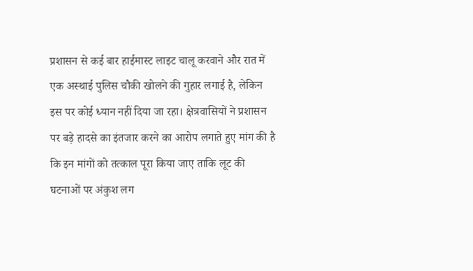प्रशासन से कई बार हाईमास्ट लाइट चालू करवाने और रात में एक अस्थाई पुलिस चौकी खोलने की गुहार लगाई है, लेकिन इस पर कोई ध्यान नहीं दिया जा रहा। क्षेत्रवासियों ने प्रशासन पर बड़े हादसे का इंतजार करने का आरोप लगाते हुए मांग की है कि इन मांगों को तत्काल पूरा किया जाए ताकि लूट की घटनाओं पर अंकुश लग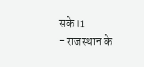सके।1
- राजस्थान के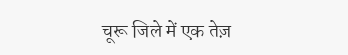चूरू जिले में एक तेज़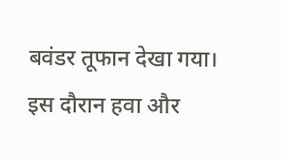बवंडर तूफान देखा गया। इस दौरान हवा और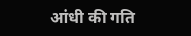आंधी की गति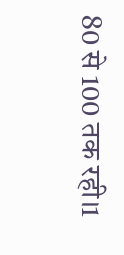80 से 100 तक रही।1